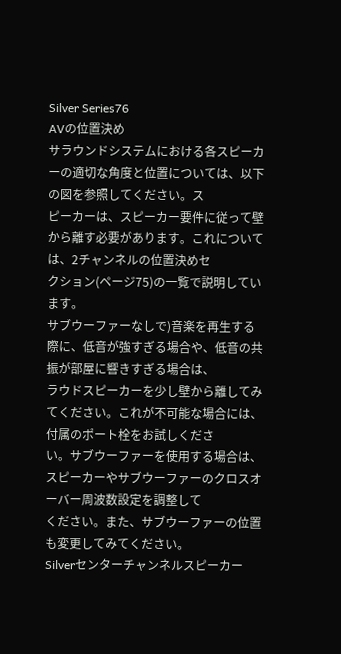Silver Series76
AVの位置決め
サラウンドシステムにおける各スピーカーの適切な角度と位置については、以下の図を参照してください。ス
ピーカーは、スピーカー要件に従って壁から離す必要があります。これについては、2チャンネルの位置決めセ
クション(ページ75)の一覧で説明しています。
サブウーファーなしで)音楽を再生する際に、低音が強すぎる場合や、低音の共振が部屋に響きすぎる場合は、
ラウドスピーカーを少し壁から離してみてください。これが不可能な場合には、付属のポート栓をお試しくださ
い。サブウーファーを使用する場合は、スピーカーやサブウーファーのクロスオーバー周波数設定を調整して
ください。また、サブウーファーの位置も変更してみてください。
Silverセンターチャンネルスピーカー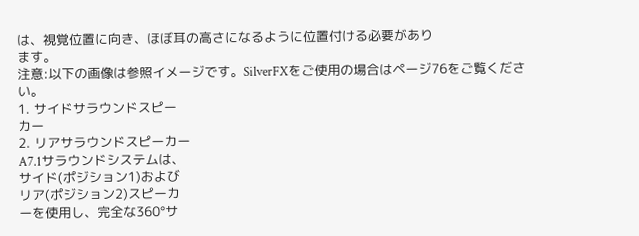は、視覚位置に向き、ほぼ耳の高さになるように位置付ける必要があり
ます。
注意:以下の画像は参照イメージです。SilverFXをご使用の場合はページ76をご覧ください。
1. サイドサラウンドスピー
カー
2. リアサラウンドスピーカー
A7.1サラウンドシステムは、
サイド(ポジション1)および
リア(ポジション2)スピーカ
ーを使用し、完全な360°サ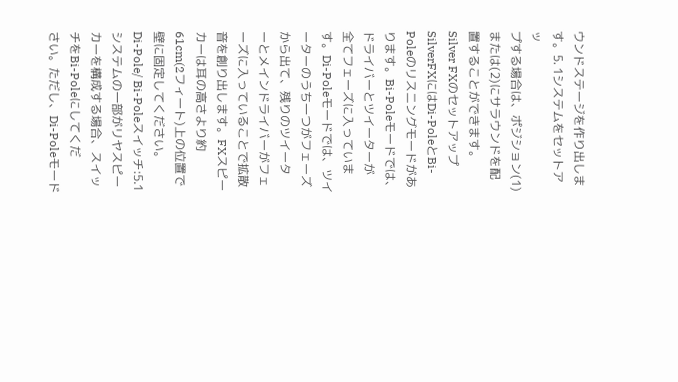ウンドステージを作り出しま
す。5. 1システムをセットアッ
プする場合は、ポジション(1)
または(2)にサラウンドを配
置することができます。
Silver FXのセットアップ
SilverFXにはDi-PoleとBi-Poleのリスニングモードがあります。Bi-Poleモードでは、ドライバーとツイーターが
全てフェーズに入っています。Di-Poleモードでは、ツイーターのうち一つがフェーズから出て、残りのツイータ
ーとメインドライバーがフェーズに入っていることで拡散音を創り出します。FXスピーカーは耳の高さより約
61cm(2フィート)上の位置で壁に固定してください。
Di-Pole/ Bi-Poleスイッチ:5.1システムの一部がリヤスピーカーを構成する場合、スイッチをBi-Poleにしてくだ
さい。ただし、Di-Poleモード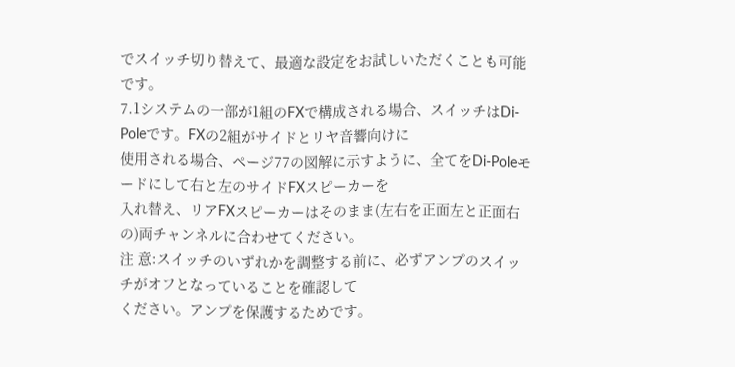でスイッチ切り替えて、最適な設定をお試しいただくことも可能です。
7.1システムの一部が1組のFXで構成される場合、スイッチはDi-Poleです。FXの2組がサイドとリヤ音響向けに
使用される場合、ページ77の図解に示すように、全てをDi-Poleモードにして右と左のサイドFXスピーカーを
入れ替え、リアFXスピーカーはそのまま(左右を正面左と正面右の)両チャンネルに合わせてください。
注 意:スイッチのいずれかを調整する前に、必ずアンプのスイッチがオフとなっていることを確認して
ください。アンプを保護するためです。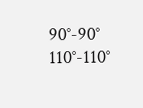90°-90°
110°-110°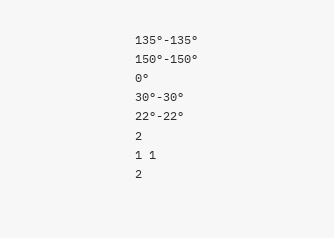135°-135°
150°-150°
0°
30°-30°
22°-22°
2
1 1
2